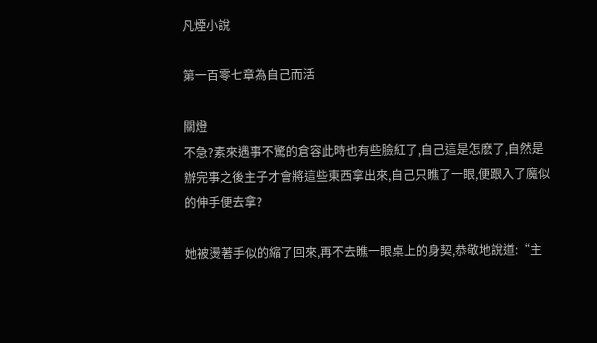凡煙小說

第一百零七章為自己而活

關燈
不急?素來遇事不驚的倉容此時也有些臉紅了,自己這是怎麽了,自然是辦完事之後主子才會將這些東西拿出來,自己只瞧了一眼,便跟入了魔似的伸手便去拿?

她被燙著手似的縮了回來,再不去瞧一眼桌上的身契,恭敬地說道:“主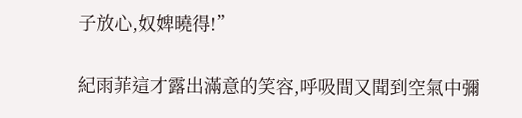子放心,奴婢曉得!”

紀雨菲這才露出滿意的笑容,呼吸間又聞到空氣中彌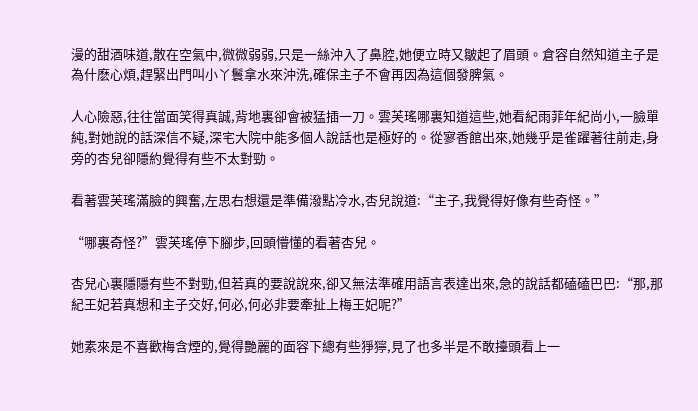漫的甜酒味道,散在空氣中,微微弱弱,只是一絲沖入了鼻腔,她便立時又皺起了眉頭。倉容自然知道主子是為什麽心煩,趕緊出門叫小丫鬟拿水來沖洗,確保主子不會再因為這個發脾氣。

人心險惡,往往當面笑得真誠,背地裏卻會被猛插一刀。雲芙瑤哪裏知道這些,她看紀雨菲年紀尚小,一臉單純,對她說的話深信不疑,深宅大院中能多個人說話也是極好的。從寥香館出來,她幾乎是雀躍著往前走,身旁的杏兒卻隱約覺得有些不太對勁。

看著雲芙瑤滿臉的興奮,左思右想還是準備潑點冷水,杏兒說道:“主子,我覺得好像有些奇怪。”

“哪裏奇怪?”雲芙瑤停下腳步,回頭懵懂的看著杏兒。

杏兒心裏隱隱有些不對勁,但若真的要說說來,卻又無法準確用語言表達出來,急的說話都磕磕巴巴:“那,那紀王妃若真想和主子交好,何必,何必非要牽扯上梅王妃呢?”

她素來是不喜歡梅含煙的,覺得艷麗的面容下總有些猙獰,見了也多半是不敢擡頭看上一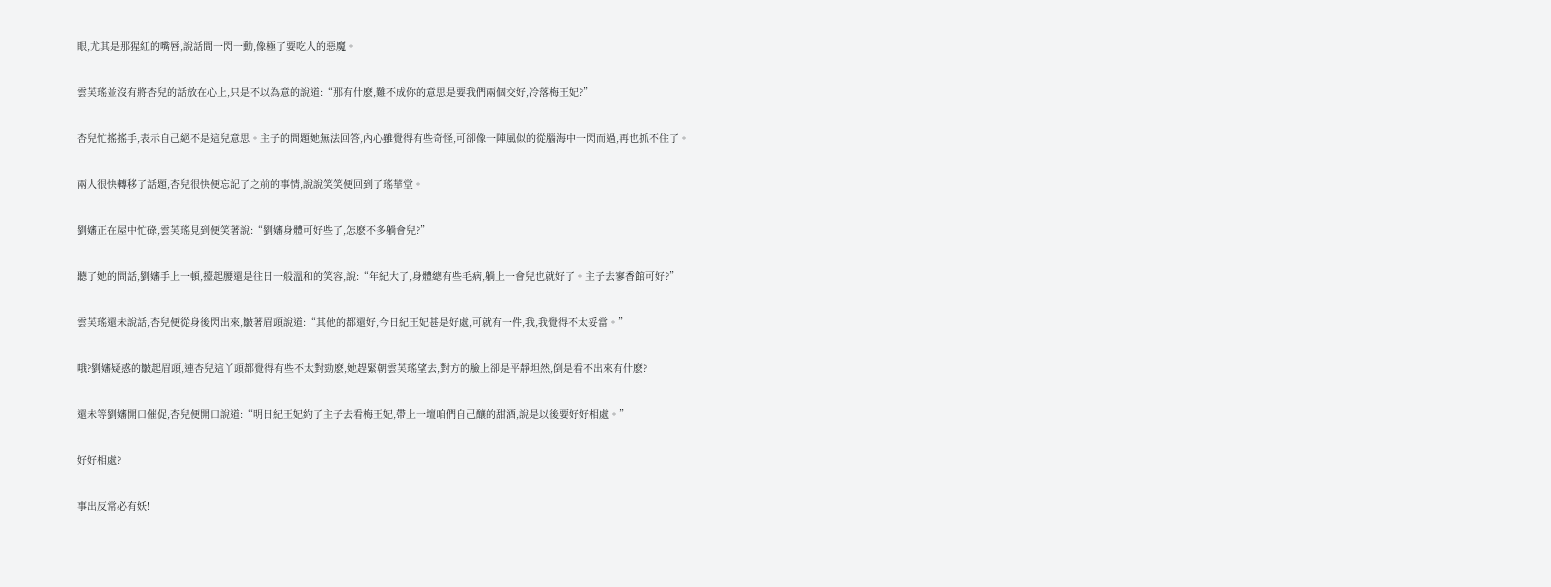眼,尤其是那猩紅的嘴唇,說話間一閃一動,像極了要吃人的惡魔。

雲芙瑤並沒有將杏兒的話放在心上,只是不以為意的說道:“那有什麽,難不成你的意思是要我們兩個交好,冷落梅王妃?”

杏兒忙搖搖手,表示自己絕不是這兒意思。主子的問題她無法回答,內心雖覺得有些奇怪,可卻像一陣風似的從腦海中一閃而過,再也抓不住了。

兩人很快轉移了話題,杏兒很快便忘記了之前的事情,說說笑笑便回到了瑤華堂。

劉嬸正在屋中忙碌,雲芙瑤見到便笑著說:“劉嬸身體可好些了,怎麽不多躺會兒?”

聽了她的問話,劉嬸手上一頓,擡起腰還是往日一般溫和的笑容,說:“年紀大了,身體總有些毛病,躺上一會兒也就好了。主子去寥香館可好?”

雲芙瑤還未說話,杏兒便從身後閃出來,皺著眉頭說道:“其他的都還好,今日紀王妃甚是好處,可就有一件,我,我覺得不太妥當。”

哦?劉嬸疑惑的皺起眉頭,連杏兒這丫頭都覺得有些不太對勁麽,她趕緊朝雲芙瑤望去,對方的臉上卻是平靜坦然,倒是看不出來有什麽?

還未等劉嬸開口催促,杏兒便開口說道:“明日紀王妃約了主子去看梅王妃,帶上一壇咱們自己釀的甜酒,說是以後要好好相處。”

好好相處?

事出反常必有妖!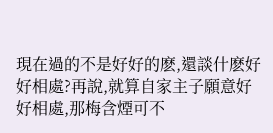現在過的不是好好的麽,還談什麽好好相處?再說,就算自家主子願意好好相處,那梅含煙可不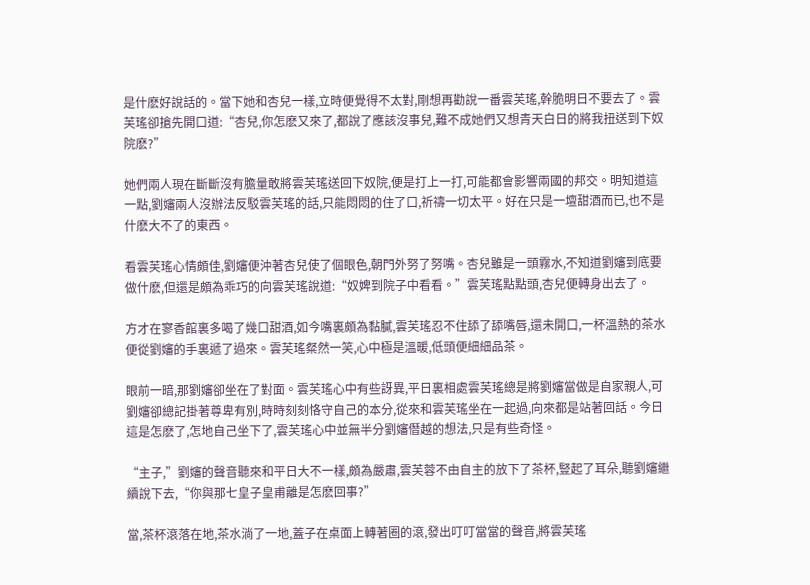是什麽好說話的。當下她和杏兒一樣,立時便覺得不太對,剛想再勸說一番雲芙瑤,幹脆明日不要去了。雲芙瑤卻搶先開口道:“杏兒,你怎麽又來了,都說了應該沒事兒,難不成她們又想青天白日的將我扭送到下奴院麽?”

她們兩人現在斷斷沒有膽量敢將雲芙瑤送回下奴院,便是打上一打,可能都會影響兩國的邦交。明知道這一點,劉嬸兩人沒辦法反駁雲芙瑤的話,只能悶悶的住了口,祈禱一切太平。好在只是一壇甜酒而已,也不是什麽大不了的東西。

看雲芙瑤心情頗佳,劉嬸便沖著杏兒使了個眼色,朝門外努了努嘴。杏兒雖是一頭霧水,不知道劉嬸到底要做什麽,但還是頗為乖巧的向雲芙瑤說道:“奴婢到院子中看看。”雲芙瑤點點頭,杏兒便轉身出去了。

方才在寥香館裏多喝了幾口甜酒,如今嘴裏頗為黏膩,雲芙瑤忍不住舔了舔嘴唇,還未開口,一杯溫熱的茶水便從劉嬸的手裏遞了過來。雲芙瑤粲然一笑,心中極是溫暖,低頭便細細品茶。

眼前一暗,那劉嬸卻坐在了對面。雲芙瑤心中有些訝異,平日裏相處雲芙瑤總是將劉嬸當做是自家親人,可劉嬸卻總記掛著尊卑有別,時時刻刻恪守自己的本分,從來和雲芙瑤坐在一起過,向來都是站著回話。今日這是怎麽了,怎地自己坐下了,雲芙瑤心中並無半分劉嬸僭越的想法,只是有些奇怪。

“主子,”劉嬸的聲音聽來和平日大不一樣,頗為嚴肅,雲芙蓉不由自主的放下了茶杯,豎起了耳朵,聽劉嬸繼續說下去,“你與那七皇子皇甫離是怎麽回事?”

當,茶杯滾落在地,茶水淌了一地,蓋子在桌面上轉著圈的滾,發出叮叮當當的聲音,將雲芙瑤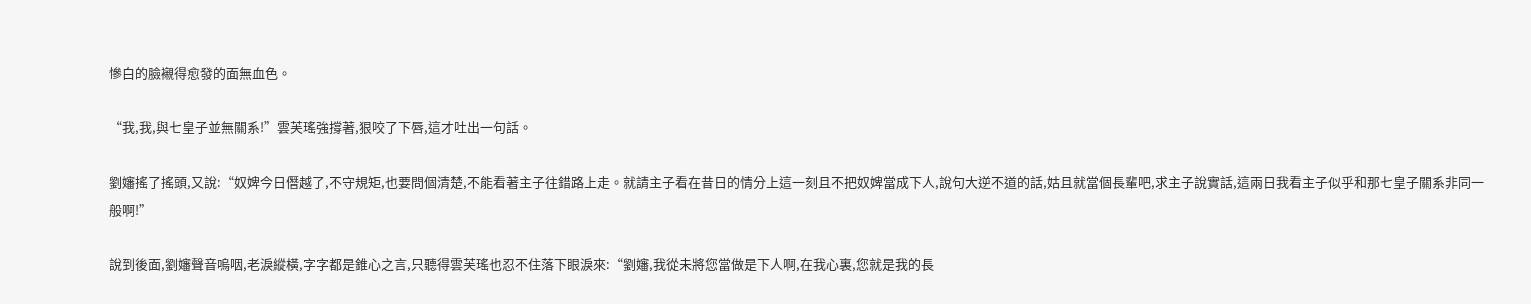慘白的臉襯得愈發的面無血色。

“我,我,與七皇子並無關系!”雲芙瑤強撐著,狠咬了下唇,這才吐出一句話。

劉嬸搖了搖頭,又說:“奴婢今日僭越了,不守規矩,也要問個清楚,不能看著主子往錯路上走。就請主子看在昔日的情分上這一刻且不把奴婢當成下人,說句大逆不道的話,姑且就當個長輩吧,求主子說實話,這兩日我看主子似乎和那七皇子關系非同一般啊!”

說到後面,劉嬸聲音嗚咽,老淚縱橫,字字都是錐心之言,只聽得雲芙瑤也忍不住落下眼淚來:“劉嬸,我從未將您當做是下人啊,在我心裏,您就是我的長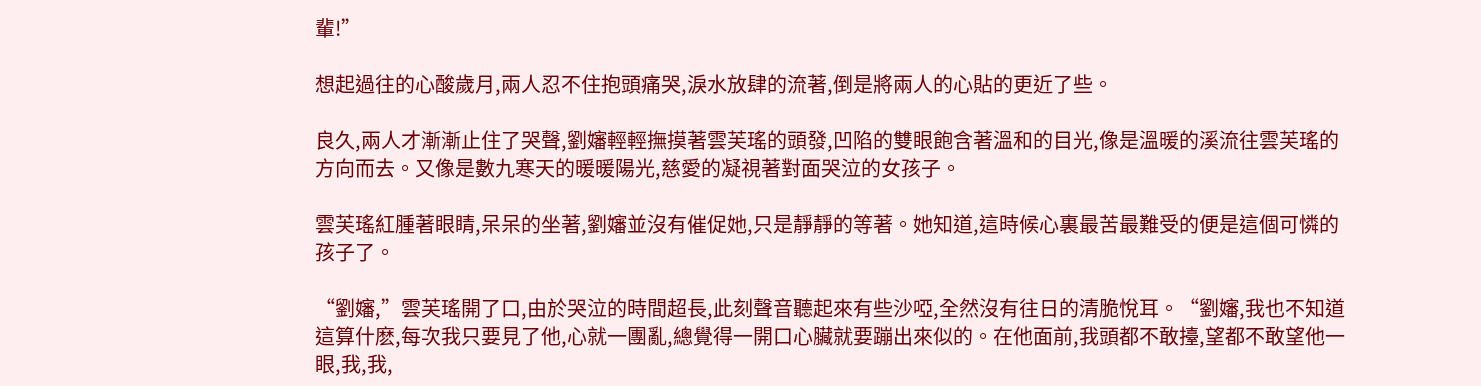輩!”

想起過往的心酸歲月,兩人忍不住抱頭痛哭,淚水放肆的流著,倒是將兩人的心貼的更近了些。

良久,兩人才漸漸止住了哭聲,劉嬸輕輕撫摸著雲芙瑤的頭發,凹陷的雙眼飽含著溫和的目光,像是溫暖的溪流往雲芙瑤的方向而去。又像是數九寒天的暖暖陽光,慈愛的凝視著對面哭泣的女孩子。

雲芙瑤紅腫著眼睛,呆呆的坐著,劉嬸並沒有催促她,只是靜靜的等著。她知道,這時候心裏最苦最難受的便是這個可憐的孩子了。

“劉嬸,”雲芙瑤開了口,由於哭泣的時間超長,此刻聲音聽起來有些沙啞,全然沒有往日的清脆悅耳。“劉嬸,我也不知道這算什麽,每次我只要見了他,心就一團亂,總覺得一開口心臟就要蹦出來似的。在他面前,我頭都不敢擡,望都不敢望他一眼,我,我,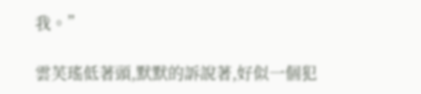我。”

雲芙瑤低著頭,默默的訴說著,好似一個犯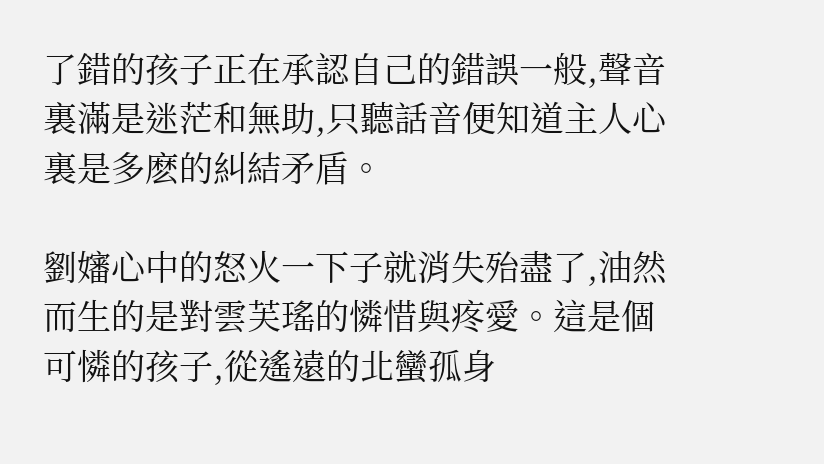了錯的孩子正在承認自己的錯誤一般,聲音裏滿是迷茫和無助,只聽話音便知道主人心裏是多麽的糾結矛盾。

劉嬸心中的怒火一下子就消失殆盡了,油然而生的是對雲芙瑤的憐惜與疼愛。這是個可憐的孩子,從遙遠的北蠻孤身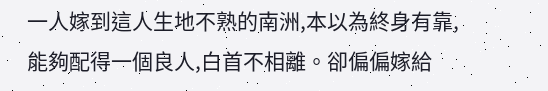一人嫁到這人生地不熟的南洲,本以為終身有靠,能夠配得一個良人,白首不相離。卻偏偏嫁給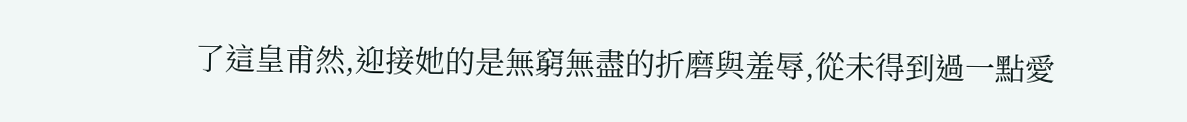了這皇甫然,迎接她的是無窮無盡的折磨與羞辱,從未得到過一點愛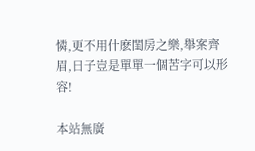憐,更不用什麽閨房之樂,舉案齊眉,日子豈是單單一個苦字可以形容!

本站無廣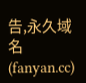告,永久域名(fanyan.cc)